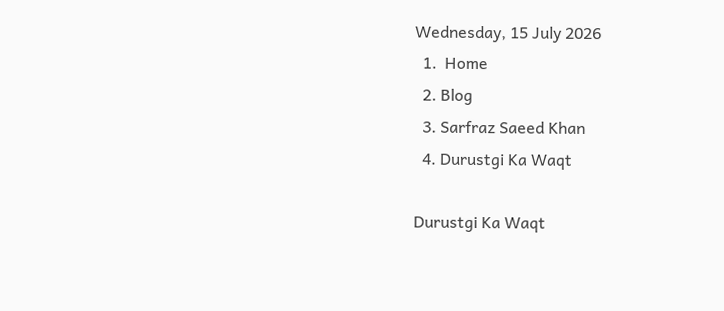Wednesday, 15 July 2026
  1.  Home
  2. Blog
  3. Sarfraz Saeed Khan
  4. Durustgi Ka Waqt

Durustgi Ka Waqt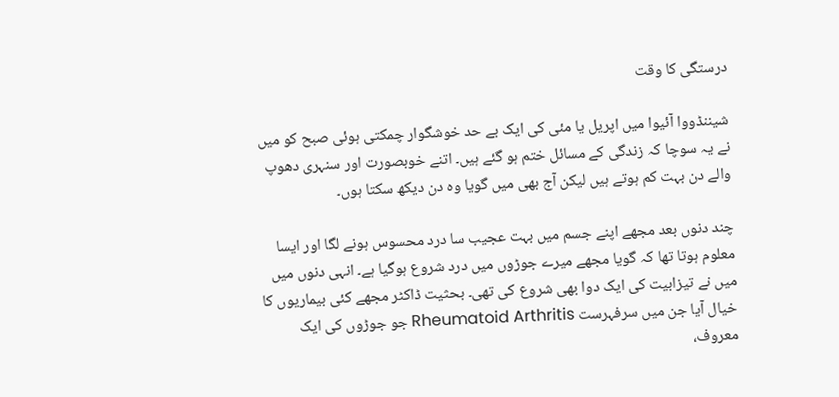درستگی کا وقت

شیننڈووا آئیوا میں اپریل یا مئی کی ایک بے حد خوشگوار چمکتی ہوئی صبح کو میں نے یہ سوچا کہ زندگی کے مسائل ختم ہو گئے ہیں۔ اتنے خوبصورت اور سنہری دھوپ والے دن بہت کم ہوتے ہیں لیکن آج بھی میں گویا وہ دن دیکھ سکتا ہوں۔

چند دنوں بعد مجھے اپنے جسم میں بہت عجیب سا درد محسوس ہونے لگا اور ایسا معلوم ہوتا تھا کہ گویا مجھے میرے جوڑوں میں درد شروع ہوگیا ہے۔ انہی دنوں میں میں نے تیزابیت کی ایک دوا بھی شروع کی تھی۔ بحثیت ڈاکٹر مجھے کئی بیماریوں کا خیال آیا جن میں سرفہرست Rheumatoid Arthritis جو جوڑوں کی ایک معروف،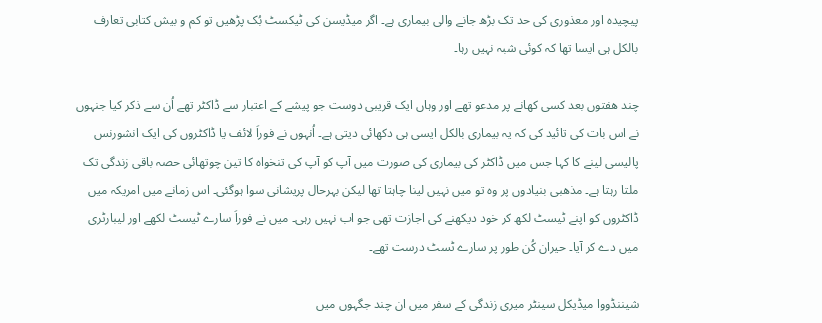پیچیدہ اور معذوری کی حد تک بڑھ جانے والی بیماری ہے۔ اگر میڈیسن کی ٹیکسٹ بُک پڑھیں تو کم و بیش کتابی تعارف بالکل ہی ایسا تھا کہ کوئی شبہ نہیں رہا۔

چند ھفتوں بعد کسی کھانے پر مدعو تھے اور وہاں ایک قریبی دوست جو پیشے کے اعتبار سے ڈاکٹر تھے اُن سے ذکر کیا جنہوں نے اس بات کی تائید کی کہ یہ بیماری بالکل ایسی ہی دکھائی دیتی ہے۔ اُنہوں نے فوراَ لائف یا ڈاکٹروں کی ایک انشورنس پالیسی لینے کا کہا جس میں ڈاکٹر کی بیماری کی صورت میں آپ کو آپ کی تنخواہ کا تین چوتھائی حصہ باقی زندگی تک ملتا رہتا ہے۔ مذھبی بنیادوں پر وہ تو میں نہیں لینا چاہتا تھا لیکن بہرحال پریشانی سوا ہوگئی۔ اس زمانے میں امریکہ میں ڈاکٹروں کو اپنے ٹیسٹ لکھ کر خود دیکھنے کی اجازت تھی جو اب نہیں رہی۔ میں نے فوراَ سارے ٹیسٹ لکھے اور لیبارٹری میں دے کر آیا۔ حیران کُن طور پر سارے ٹسٹ درست تھے۔

شیننڈووا میڈیکل سینٹر میری زندگی کے سفر میں ان چند جگہوں میں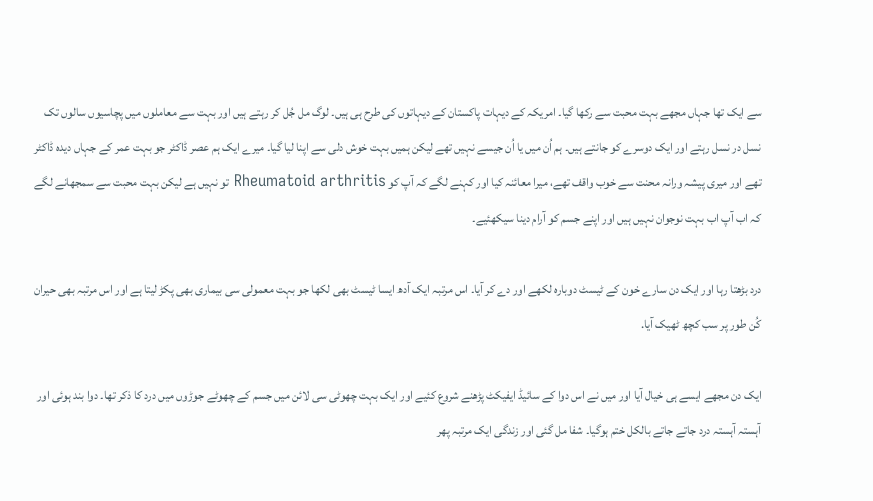سے ایک تھا جہاں مجھے بہت محبت سے رکھا گیا۔ امریکہ کے دیہات پاکستان کے دیہاتوں کی طرح ہی ہیں۔ لوگ مل جُل کر رہتے ہیں اور بہت سے معاملوں میں پچاسیوں سالوں تک نسل در نسل رہتے اور ایک دوسرے کو جانتے ہیں۔ ہم اُن میں یا اُن جیسے نہیں تھے لیکن ہمیں بہت خوش دلی سے اپنا لیا گیا۔ میرے ایک ہم عصر ڈاکٹر جو بہت عمر کے جہاں دیدہ ڈاکٹر تھے اور میری پیشہ ورانہ محنت سے خوب واقف تھے، میرا معائنہ کیا اور کہنے لگے کہ آپ کو Rheumatoid arthritis تو نہیں ہے لیکن بہت محبت سے سمجھانے لگے کہ اب آپ اب بہت نوجوان نہیں ہیں اور اپنے جسم کو آرام دینا سیکھئیے۔

درد بڑھتا رہا اور ایک دن سارے خون کے ٹیسٹ دوبارہ لکھے اور دے کر آیا۔ اس مرتبہ ایک آدھ ایسا ٹیسٹ بھی لکھا جو بہت معمولی سی بیماری بھی پکڑ لیتا ہے اور اس مرتبہ بھی حیران کُن طور پر سب کچھ ٹھیک آیا.

ایک دن مجھے ایسے ہی خیال آیا اور میں نے اس دوا کے سائیڈ ایفیکٹ پڑھنے شروع کئیے اور ایک بہت چھوٹی سی لائن میں جسم کے چھوٹے جوڑوں میں درد کا ذکر تھا۔ دوا بند ہوئی اور آہستہ آہستہ درد جاتے جاتے بالکل ختم ہوگیا۔ شفا مل گئی اور زندگی ایک مرتبہ پھر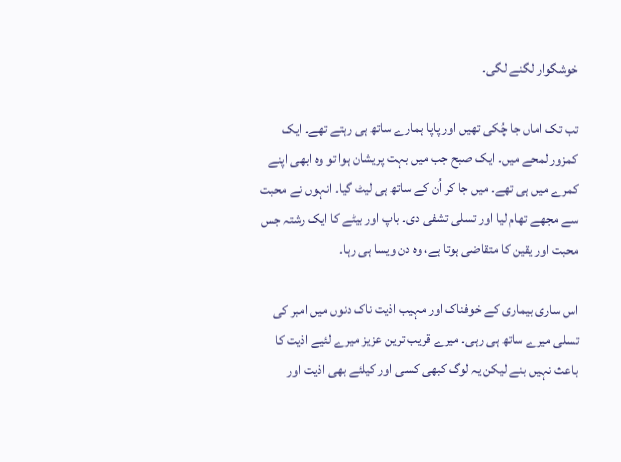خوشگوار لگنے لگی۔

تب تک اماں جا چُکی تھیں اور پاپا ہمارے ساتھ ہی رہتے تھے۔ ایک کمزور لمحے میں۔ ایک صبح جب میں بہت پریشان ہوا تو وہ ابھی اپنے کمرے میں ہی تھے۔ میں جا کر اُن کے ساتھ ہی لیٹ گیا۔ انہوں نے محبت سے مجھے تھام لیا اور تسلی تشفی دی۔ باپ اور بیٹے کا ایک رشتہ جس محبت اور یقین کا متقاضی ہوتا ہے، وہ دن ویسا ہی رہا۔

اس ساری بیماری کے خوفناک اور مہیب اذیت ناک دنوں میں امبر کی تسلی میرے ساتھ ہی رہی۔ میرے قریب ترین عزیز میرے لئیے اذیت کا باعث نہیں بنے لیکن یہ لوگ کبھی کسی اور کیلئے بھی اذیت اور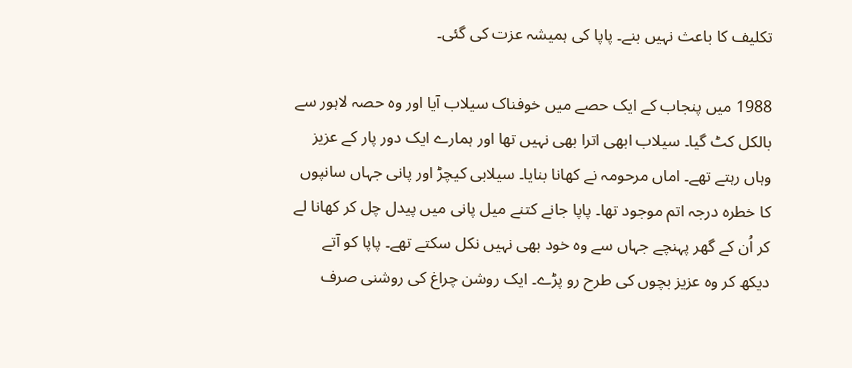تکلیف کا باعث نہیں بنے۔ پاپا کی ہمیشہ عزت کی گئی۔

1988 میں پنجاب کے ایک حصے میں خوفناک سیلاب آیا اور وہ حصہ لاہور سے بالکل کٹ گیا۔ سیلاب ابھی اترا بھی نہیں تھا اور ہمارے ایک دور پار کے عزیز وہاں رہتے تھے۔ اماں مرحومہ نے کھانا بنایا۔ سیلابی کیچڑ اور پانی جہاں سانپوں کا خطرہ درجہ اتم موجود تھا۔ پاپا جانے کتنے میل پانی میں پیدل چل کر کھانا لے کر اُن کے گھر پہنچے جہاں سے وہ خود بھی نہیں نکل سکتے تھے۔ پاپا کو آتے دیکھ کر وہ عزیز بچوں کی طرح رو پڑے۔ ایک روشن چراغ کی روشنی صرف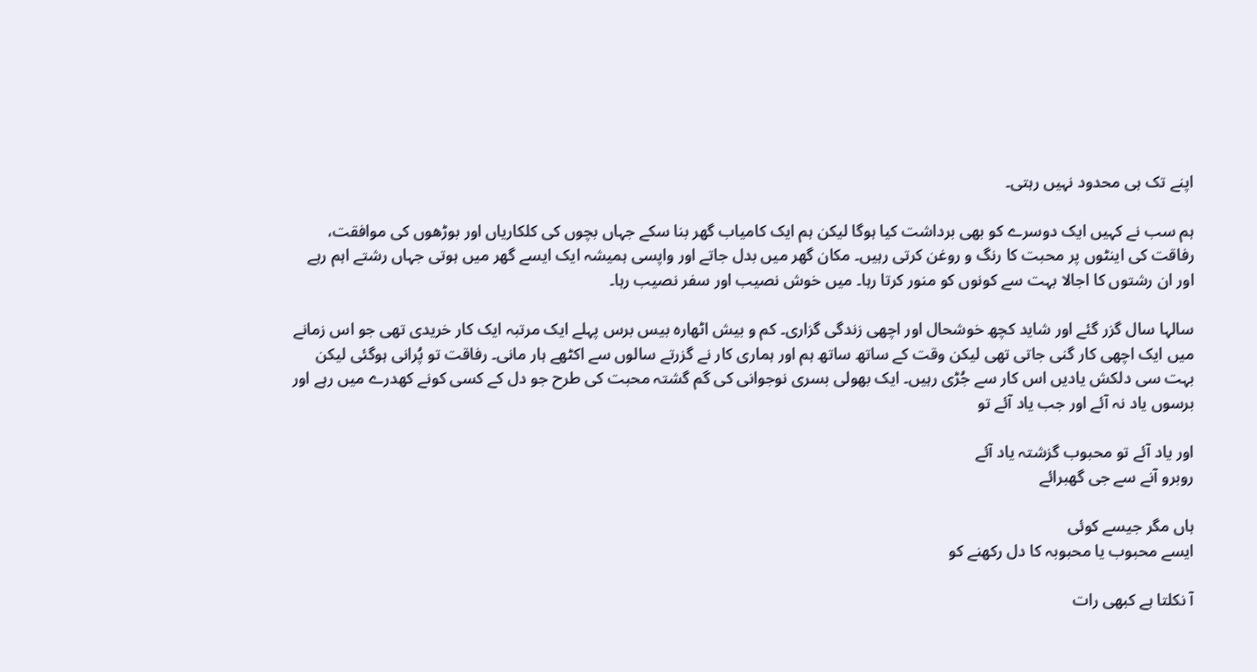اپنے تک ہی محدود نہیں رہتی۔

ہم سب نے کہیں ایک دوسرے کو بھی برداشت کیا ہوگا لیکن ہم ایک کامیاب گھر بنا سکے جہاں بچوں کی کلکاریاں اور بوڑھوں کی موافقت، رفاقت کی اینٹوں پر محبت کا رنگ و روغن کرتی رہیں۔ مکان گھر میں بدل جاتے اور واپسی ہمیشہ ایک ایسے گھر میں ہوتی جہاں رشتے اہم رہے اور ان رشتوں کا اجالا بہت سے کونوں کو منور کرتا رہا۔ میں خوش نصیب اور سفر نصیب رہا۔

سالہا سال گزر گئے اور شاید کچھ خوشحال اور اچھی زندگی گزاری۔ کم و بیش اٹھارہ بیس برس پہلے ایک مرتبہ ایک کار خریدی تھی جو اس زمانے میں ایک اچھی کار گنی جاتی تھی لیکن وقت کے ساتھ ساتھ ہم اور ہماری کار نے گزرتے سالوں سے اکٹھے ہار مانی۔ رفاقت تو پُرانی ہوگئی لیکن بہت سی دلکش یادیں اس کار سے جُڑی رہیں۔ ایک بھولی بسری نوجوانی کی گم گشتہ محبت کی طرح جو دل کے کسی کونے کھدرے میں رہے اور برسوں یاد نہ آئے اور جب یاد آئے تو

اور یاد آئے تو محبوب گزشتہ یاد آئے
روبرو آنے سے جی گھبرائے

ہاں مگر جیسے کوئی
ایسے محبوب یا محبوبہ کا دل رکھنے کو

آ نکلتا ہے کبھی رات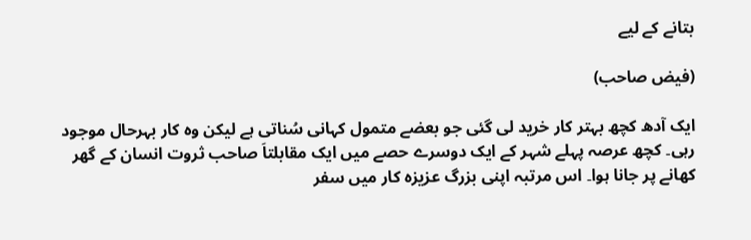بتانے کے لیے

(فیض صاحب)

ایک آدھ کچھ بہتر کار خرید لی گئی جو بعضے متمول کہانی سُناتی ہے لیکن وہ کار بہرحال موجود رہی۔ کچھ عرصہ پہلے شہر کے ایک دوسرے حصے میں ایک مقابلتاَ صاحب ثروت انسان کے گھر کھانے پر جانا ہوا۔ اس مرتبہ اپنی بزرگ عزیزہ کار میں سفر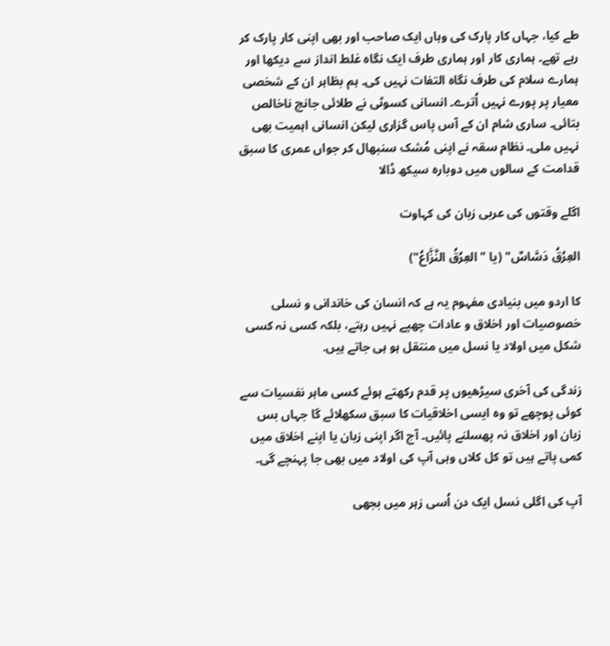طے کیا، جہاں کار پارک کی وہاں ایک صاحب اور بھی اپنی کار پارک کر رہے تھے۔ ہماری کار اور ہماری طرف ایک نگاہ غلط انداز سے دیکھا اور ہمارے سلام کی طرف نگاہ التفات نہیں کی۔ ہم بظاہر ان کے شخصی معیار پر پورے نہیں اُترے۔ انسانی کسوٹی نے طلائی جانچ ناخالص بتائی۔ ساری شام ان کے آس پاس گزاری لیکن انسانی اہمیت بھی نہیں ملی۔ نظام سقہ نے اپنی مُشک سنبھال کر جواں عمری کا سبق قدامت کے سالوں میں دوبارہ سیکھ ڈالا

اگلے وقتوں کی عربی زبان کی کہاوت

العِرُقُ دَسَّاسٌ" (یا "العِرُقُ النَّزَّاعُ")

کا اردو میں بنیادی مفہوم یہ ہے کہ انسان کی خاندانی و نسلی خصوصیات اور اخلاق و عادات چھپے نہیں رہتے، بلکہ کسی نہ کسی شکل میں اولاد یا نسل میں منتقل ہو ہی جاتے ہیں.

زندگی کی آخری سیڑھیوں پر قدم رکھتے ہوئے کسی ماہر نفسیات سے کوئی پوچھے تو وہ ایسی اخلاقیات کا سبق سکھلائے گا جہاں بس زبان اور اخلاق نہ پھسلنے پائیں۔ آج اگر اپنی زبان یا اپنے اخلاق میں کمی پاتے ہیں تو کل کلاں وہی آپ کی اولاد میں بھی جا پہنچے گی۔

آپ کی اگلی نسل ایک دن اُسی زہر میں بجھی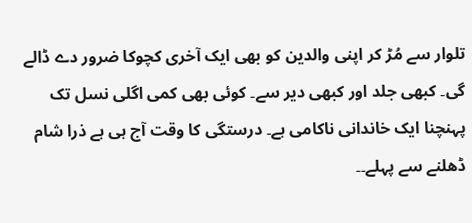تلوار سے مُڑ کر اپنی والدین کو بھی ایک آخری کچوکا ضرور دے ڈالے گی۔ کبھی جلد اور کبھی دیر سے۔ کوئی بھی کمی اگلی نسل تک پہنچنا ایک خاندانی ناکامی ہے۔ درستگی کا وقت آج ہی ہے ذرا شام ڈھلنے سے پہلے۔۔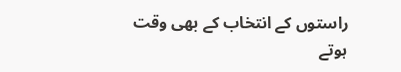راستوں کے انتخاب کے بھی وقت ہوتے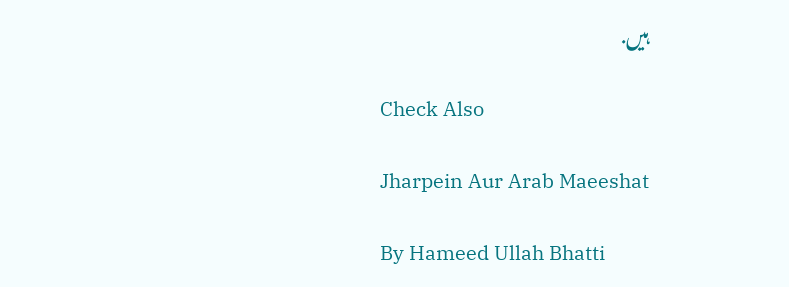ہیں.

Check Also

Jharpein Aur Arab Maeeshat

By Hameed Ullah Bhatti